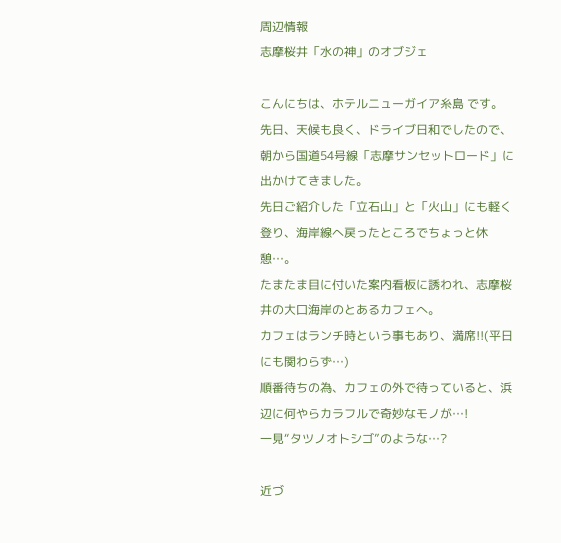周辺情報
志摩桜井「水の神」のオブジェ

こんにちは、ホテルニューガイア糸島 です。
先日、天候も良く、ドライブ日和でしたので、朝から国道54号線「志摩サンセットロード」に出かけてきました。
先日ご紹介した「立石山」と「火山」にも軽く登り、海岸線へ戻ったところでちょっと休憩…。
たまたま目に付いた案内看板に誘われ、志摩桜井の大口海岸のとあるカフェへ。
カフェはランチ時という事もあり、満席!!(平日にも関わらず…)
順番待ちの為、カフェの外で待っていると、浜辺に何やらカラフルで奇妙なモノが…!
一見“タツノオトシゴ”のような…?

近づ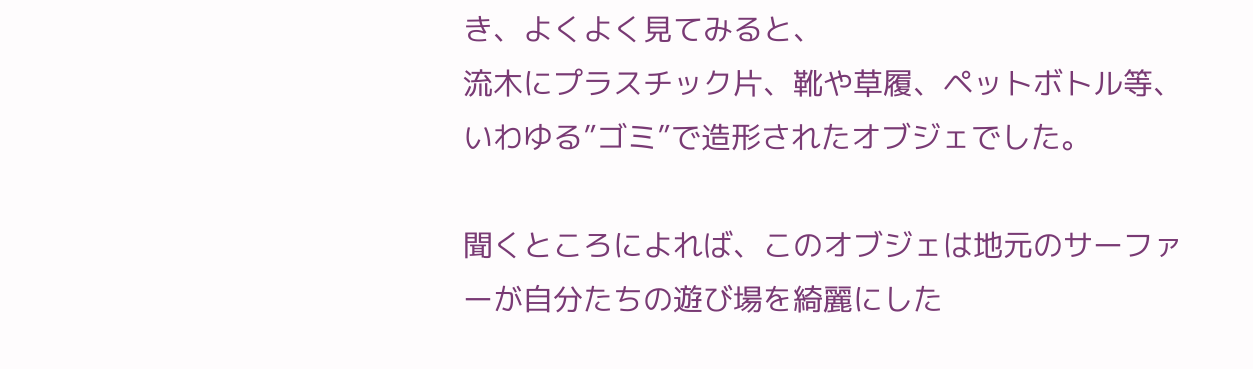き、よくよく見てみると、
流木にプラスチック片、靴や草履、ペットボトル等、いわゆる”ゴミ”で造形されたオブジェでした。

聞くところによれば、このオブジェは地元のサーファーが自分たちの遊び場を綺麗にした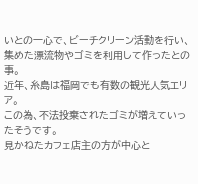いとの一心で、ビーチクリーン活動を行い、集めた漂流物やゴミを利用して作ったとの事。
近年、糸島は福岡でも有数の観光人気エリア。
この為、不法投棄されたゴミが増えていったそうです。
見かねたカフェ店主の方が中心と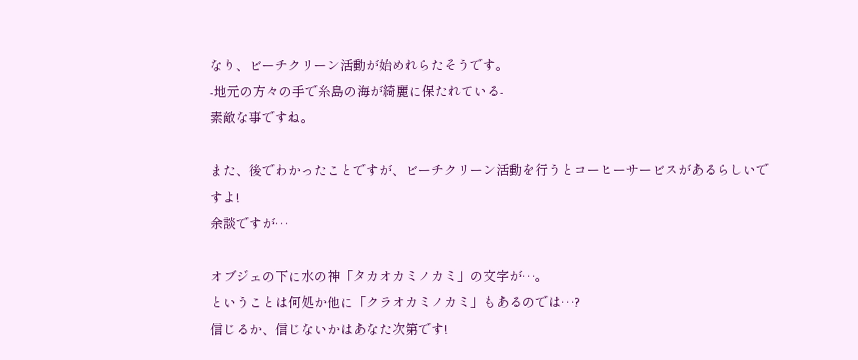なり、ビーチクリーン活動が始めれらたそうです。
-地元の方々の手で糸島の海が綺麗に保たれている-
素敵な事ですね。

また、後でわかったことですが、ビーチクリーン活動を行うとコーヒーサービスがあるらしいですよ!
余談ですが…

オブジェの下に水の神「タカオカミノカミ」の文字が…。
ということは何処か他に「クラオカミノカミ」もあるのでは…?
信じるか、信じないかはあなた次第です!